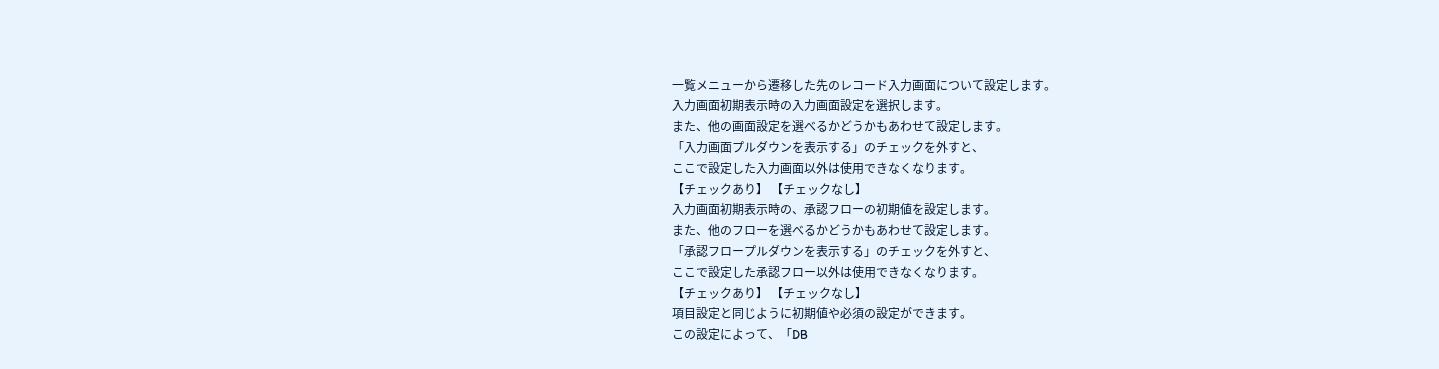一覧メニューから遷移した先のレコード入力画面について設定します。
入力画面初期表示時の入力画面設定を選択します。
また、他の画面設定を選べるかどうかもあわせて設定します。
「入力画面プルダウンを表示する」のチェックを外すと、
ここで設定した入力画面以外は使用できなくなります。
【チェックあり】 【チェックなし】
入力画面初期表示時の、承認フローの初期値を設定します。
また、他のフローを選べるかどうかもあわせて設定します。
「承認フロープルダウンを表示する」のチェックを外すと、
ここで設定した承認フロー以外は使用できなくなります。
【チェックあり】 【チェックなし】
項目設定と同じように初期値や必須の設定ができます。
この設定によって、「DB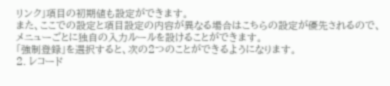リンク」項目の初期値も設定ができます。
また、ここでの設定と項目設定の内容が異なる場合はこちらの設定が優先されるので、
メニューごとに独自の入力ルールを設けることができます。
「強制登録」を選択すると、次の2つのことができるようになります。
2. レコード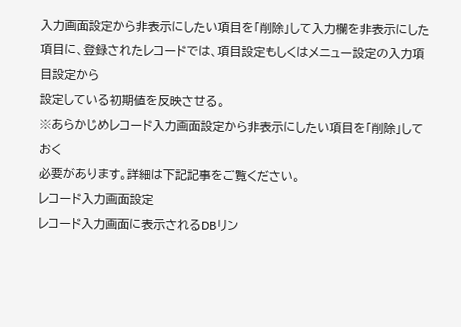入力画面設定から非表示にしたい項目を「削除」して入力欄を非表示にした
項目に、登録されたレコードでは、項目設定もしくはメニュー設定の入力項目設定から
設定している初期値を反映させる。
※あらかじめレコード入力画面設定から非表示にしたい項目を「削除」しておく
必要があります。詳細は下記記事をご覧ください。
レコード入力画面設定
レコード入力画面に表示されるDBリン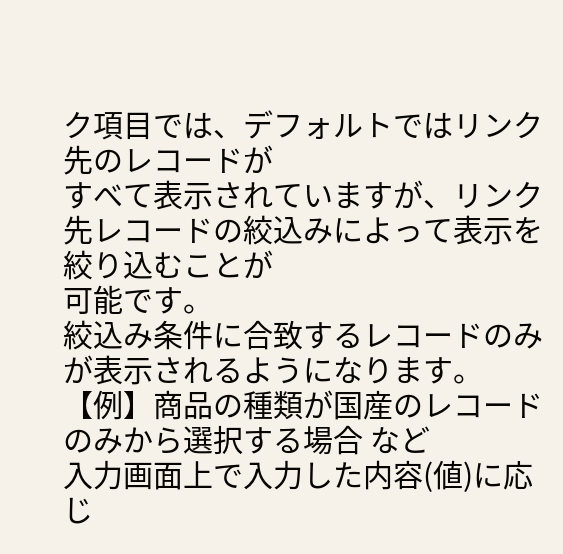ク項目では、デフォルトではリンク先のレコードが
すべて表示されていますが、リンク先レコードの絞込みによって表示を絞り込むことが
可能です。
絞込み条件に合致するレコードのみが表示されるようになります。
【例】商品の種類が国産のレコードのみから選択する場合 など
入力画面上で入力した内容(値)に応じ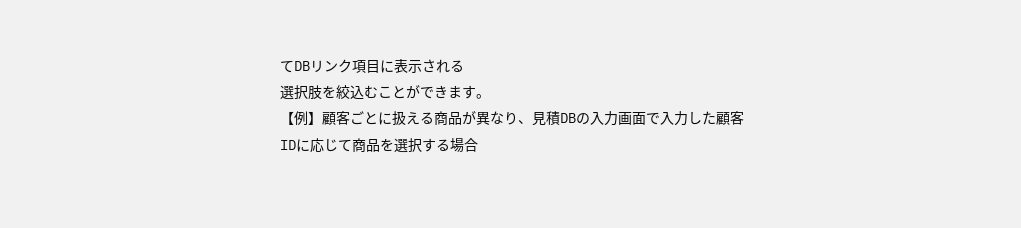てDBリンク項目に表示される
選択肢を絞込むことができます。
【例】顧客ごとに扱える商品が異なり、見積DBの入力画面で入力した顧客
IDに応じて商品を選択する場合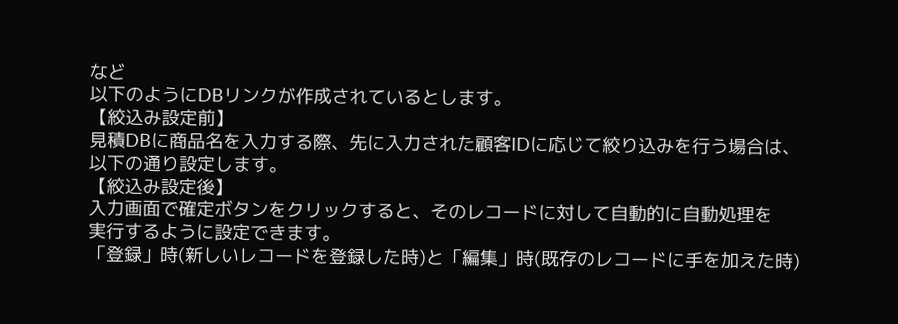など
以下のようにDBリンクが作成されているとします。
【絞込み設定前】
見積DBに商品名を入力する際、先に入力された顧客IDに応じて絞り込みを行う場合は、
以下の通り設定します。
【絞込み設定後】
入力画面で確定ボタンをクリックすると、そのレコードに対して自動的に自動処理を
実行するように設定できます。
「登録」時(新しいレコードを登録した時)と「編集」時(既存のレコードに手を加えた時)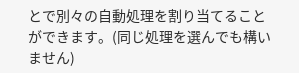とで別々の自動処理を割り当てることができます。(同じ処理を選んでも構いません)